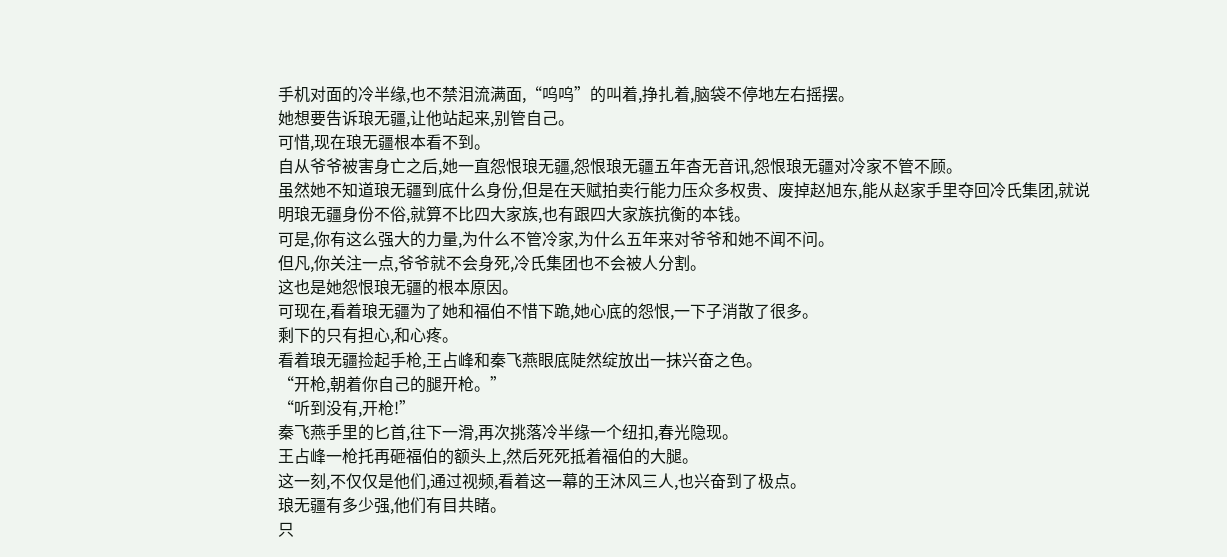手机对面的冷半缘,也不禁泪流满面,“呜呜”的叫着,挣扎着,脑袋不停地左右摇摆。
她想要告诉琅无疆,让他站起来,别管自己。
可惜,现在琅无疆根本看不到。
自从爷爷被害身亡之后,她一直怨恨琅无疆,怨恨琅无疆五年杳无音讯,怨恨琅无疆对冷家不管不顾。
虽然她不知道琅无疆到底什么身份,但是在天赋拍卖行能力压众多权贵、废掉赵旭东,能从赵家手里夺回冷氏集团,就说明琅无疆身份不俗,就算不比四大家族,也有跟四大家族抗衡的本钱。
可是,你有这么强大的力量,为什么不管冷家,为什么五年来对爷爷和她不闻不问。
但凡,你关注一点,爷爷就不会身死,冷氏集团也不会被人分割。
这也是她怨恨琅无疆的根本原因。
可现在,看着琅无疆为了她和福伯不惜下跪,她心底的怨恨,一下子消散了很多。
剩下的只有担心,和心疼。
看着琅无疆捡起手枪,王占峰和秦飞燕眼底陡然绽放出一抹兴奋之色。
“开枪,朝着你自己的腿开枪。”
“听到没有,开枪!”
秦飞燕手里的匕首,往下一滑,再次挑落冷半缘一个纽扣,春光隐现。
王占峰一枪托再砸福伯的额头上,然后死死抵着福伯的大腿。
这一刻,不仅仅是他们,通过视频,看着这一幕的王沐风三人,也兴奋到了极点。
琅无疆有多少强,他们有目共睹。
只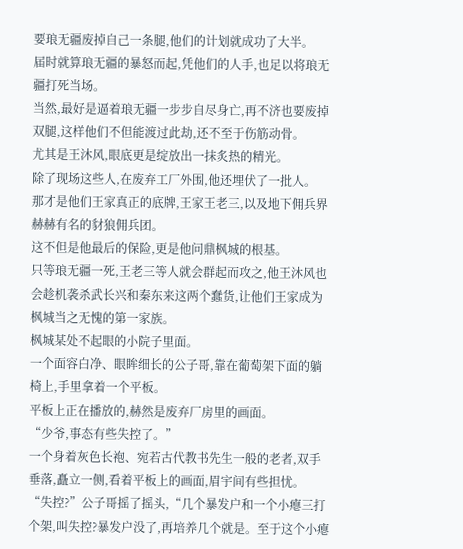要琅无疆废掉自己一条腿,他们的计划就成功了大半。
届时就算琅无疆的暴怒而起,凭他们的人手,也足以将琅无疆打死当场。
当然,最好是逼着琅无疆一步步自尽身亡,再不济也要废掉双腿,这样他们不但能渡过此劫,还不至于伤筋动骨。
尤其是王沐风,眼底更是绽放出一抹炙热的精光。
除了现场这些人,在废弃工厂外围,他还埋伏了一批人。
那才是他们王家真正的底牌,王家王老三,以及地下佣兵界赫赫有名的豺狼佣兵团。
这不但是他最后的保险,更是他问鼎枫城的根基。
只等琅无疆一死,王老三等人就会群起而攻之,他王沐风也会趁机袭杀武长兴和秦东来这两个蠢货,让他们王家成为枫城当之无愧的第一家族。
枫城某处不起眼的小院子里面。
一个面容白净、眼眸细长的公子哥,靠在葡萄架下面的躺椅上,手里拿着一个平板。
平板上正在播放的,赫然是废弃厂房里的画面。
“少爷,事态有些失控了。”
一个身着灰色长袍、宛若古代教书先生一般的老者,双手垂落,矗立一侧,看着平板上的画面,眉宇间有些担忧。
“失控?”公子哥摇了摇头,“几个暴发户和一个小瘪三打个架,叫失控?暴发户没了,再培养几个就是。至于这个小瘪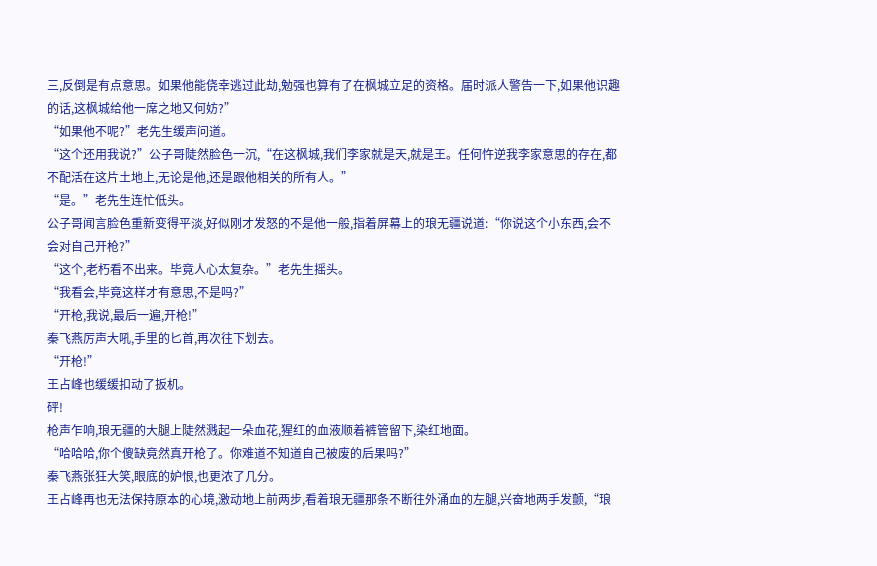三,反倒是有点意思。如果他能侥幸逃过此劫,勉强也算有了在枫城立足的资格。届时派人警告一下,如果他识趣的话,这枫城给他一席之地又何妨?”
“如果他不呢?”老先生缓声问道。
“这个还用我说?”公子哥陡然脸色一沉,“在这枫城,我们李家就是天,就是王。任何忤逆我李家意思的存在,都不配活在这片土地上,无论是他,还是跟他相关的所有人。”
“是。”老先生连忙低头。
公子哥闻言脸色重新变得平淡,好似刚才发怒的不是他一般,指着屏幕上的琅无疆说道:“你说这个小东西,会不会对自己开枪?”
“这个,老朽看不出来。毕竟人心太复杂。”老先生摇头。
“我看会,毕竟这样才有意思,不是吗?”
“开枪,我说,最后一遍,开枪!”
秦飞燕厉声大吼,手里的匕首,再次往下划去。
“开枪!”
王占峰也缓缓扣动了扳机。
砰!
枪声乍响,琅无疆的大腿上陡然溅起一朵血花,猩红的血液顺着裤管留下,染红地面。
“哈哈哈,你个傻缺竟然真开枪了。你难道不知道自己被废的后果吗?”
秦飞燕张狂大笑,眼底的妒恨,也更浓了几分。
王占峰再也无法保持原本的心境,激动地上前两步,看着琅无疆那条不断往外涌血的左腿,兴奋地两手发颤,“琅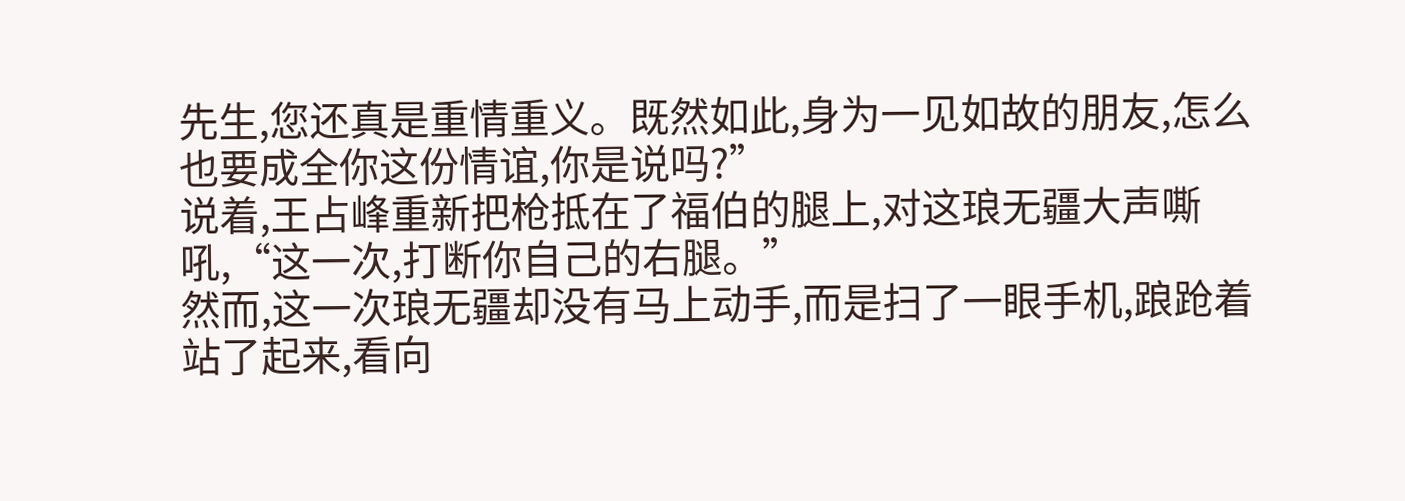先生,您还真是重情重义。既然如此,身为一见如故的朋友,怎么也要成全你这份情谊,你是说吗?”
说着,王占峰重新把枪抵在了福伯的腿上,对这琅无疆大声嘶吼,“这一次,打断你自己的右腿。”
然而,这一次琅无疆却没有马上动手,而是扫了一眼手机,踉跄着站了起来,看向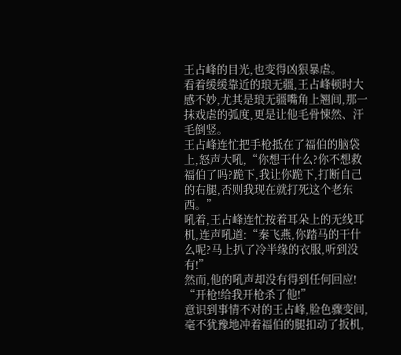王占峰的目光,也变得凶狠暴虐。
看着缓缓靠近的琅无疆,王占峰顿时大感不妙,尤其是琅无疆嘴角上翘间,那一抹戏虐的弧度,更是让他毛骨悚然、汗毛倒竖。
王占峰连忙把手枪抵在了福伯的脑袋上,怒声大吼,“你想干什么?你不想救福伯了吗?跪下,我让你跪下,打断自己的右腿,否则我现在就打死这个老东西。”
吼着,王占峰连忙按着耳朵上的无线耳机,连声吼道:“秦飞燕,你踏马的干什么呢?马上扒了冷半缘的衣服,听到没有!”
然而,他的吼声却没有得到任何回应!
“开枪!给我开枪杀了他!”
意识到事情不对的王占峰,脸色骤变间,毫不犹豫地冲着福伯的腿扣动了扳机,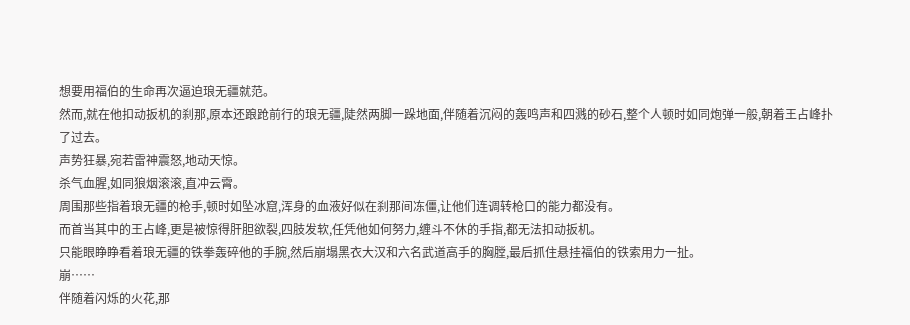想要用福伯的生命再次逼迫琅无疆就范。
然而,就在他扣动扳机的刹那,原本还踉跄前行的琅无疆,陡然两脚一跺地面,伴随着沉闷的轰鸣声和四溅的砂石,整个人顿时如同炮弹一般,朝着王占峰扑了过去。
声势狂暴,宛若雷神震怒,地动天惊。
杀气血腥,如同狼烟滚滚,直冲云霄。
周围那些指着琅无疆的枪手,顿时如坠冰窟,浑身的血液好似在刹那间冻僵,让他们连调转枪口的能力都没有。
而首当其中的王占峰,更是被惊得肝胆欲裂,四肢发软,任凭他如何努力,缠斗不休的手指,都无法扣动扳机。
只能眼睁睁看着琅无疆的铁拳轰碎他的手腕,然后崩塌黑衣大汉和六名武道高手的胸膛,最后抓住悬挂福伯的铁索用力一扯。
崩……
伴随着闪烁的火花,那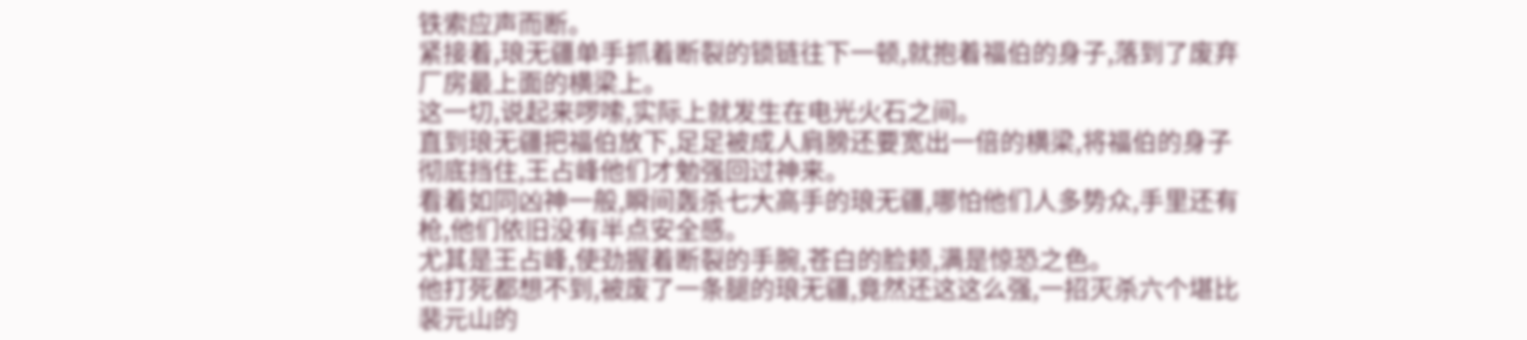铁索应声而断。
紧接着,琅无疆单手抓着断裂的锁链往下一顿,就抱着福伯的身子,落到了废弃厂房最上面的横梁上。
这一切,说起来啰嗦,实际上就发生在电光火石之间。
直到琅无疆把福伯放下,足足被成人肩膀还要宽出一倍的横梁,将福伯的身子彻底挡住,王占峰他们才勉强回过神来。
看着如同凶神一般,瞬间轰杀七大高手的琅无疆,哪怕他们人多势众,手里还有枪,他们依旧没有半点安全感。
尤其是王占峰,使劲握着断裂的手腕,苍白的脸颊,满是惊恐之色。
他打死都想不到,被废了一条腿的琅无疆,竟然还这这么强,一招灭杀六个堪比裴元山的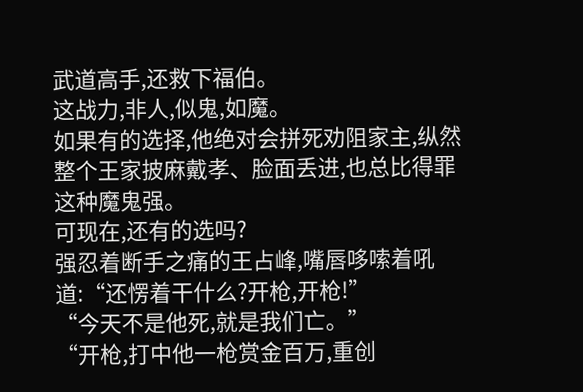武道高手,还救下福伯。
这战力,非人,似鬼,如魔。
如果有的选择,他绝对会拼死劝阻家主,纵然整个王家披麻戴孝、脸面丢进,也总比得罪这种魔鬼强。
可现在,还有的选吗?
强忍着断手之痛的王占峰,嘴唇哆嗦着吼道:“还愣着干什么?开枪,开枪!”
“今天不是他死,就是我们亡。”
“开枪,打中他一枪赏金百万,重创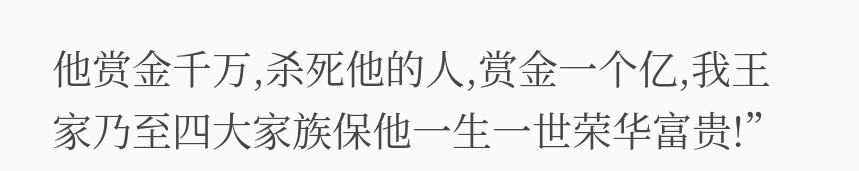他赏金千万,杀死他的人,赏金一个亿,我王家乃至四大家族保他一生一世荣华富贵!”